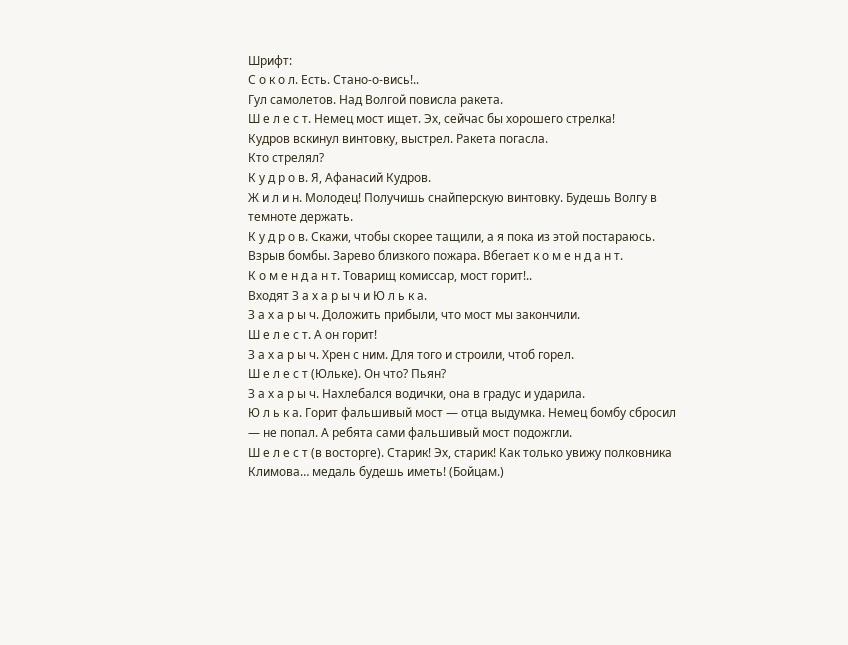Шрифт:
С о к о л. Есть. Стано-о-вись!..
Гул самолетов. Над Волгой повисла ракета.
Ш е л е с т. Немец мост ищет. Эх, сейчас бы хорошего стрелка!
Кудров вскинул винтовку, выстрел. Ракета погасла.
Кто стрелял?
К у д р о в. Я, Афанасий Кудров.
Ж и л и н. Молодец! Получишь снайперскую винтовку. Будешь Волгу в темноте держать.
К у д р о в. Скажи, чтобы скорее тащили, а я пока из этой постараюсь.
Взрыв бомбы. Зарево близкого пожара. Вбегает к о м е н д а н т.
К о м е н д а н т. Товарищ комиссар, мост горит!..
Входят З а х а р ы ч и Ю л ь к а.
З а х а р ы ч. Доложить прибыли, что мост мы закончили.
Ш е л е с т. А он горит!
З а х а р ы ч. Хрен с ним. Для того и строили, чтоб горел.
Ш е л е с т (Юльке). Он что? Пьян?
З а х а р ы ч. Нахлебался водички, она в градус и ударила.
Ю л ь к а. Горит фальшивый мост — отца выдумка. Немец бомбу сбросил — не попал. А ребята сами фальшивый мост подожгли.
Ш е л е с т (в восторге). Старик! Эх, старик! Как только увижу полковника Климова… медаль будешь иметь! (Бойцам.)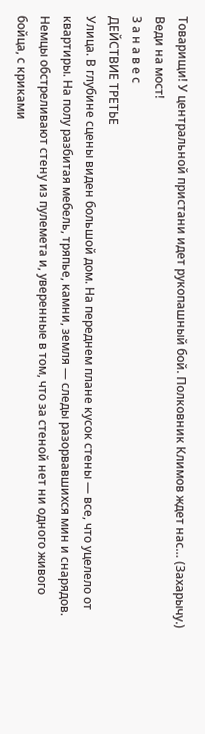Товарищи! У центральной пристани идет рукопашный бой. Полковник Климов ждет нас… (Захарычу.) Веди на мост!
З а н а в е с
ДЕЙСТВИЕ ТРЕТЬЕ
Улица. В глубине сцены виден большой дом. На переднем плане кусок стены — все, что уцелело от квартиры. На полу разбитая мебель, тряпье, камни, земля — следы разорвавшихся мин и снарядов. Немцы обстреливают стену из пулемета и, уверенные в том, что за стеной нет ни одного живого бойца, с криками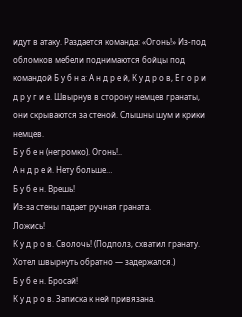идут в атаку. Раздается команда: «Огонь!» Из-под обломков мебели поднимаются бойцы под командой Б у б н а: А н д р е й, К у д р о в, Е г о р и д р у г и е. Швырнув в сторону немцев гранаты, они скрываются за стеной. Слышны шум и крики немцев.
Б у б е н (негромко). Огонь!..
А н д р е й. Нету больше…
Б у б е н. Врешь!
Из-за стены падает ручная граната.
Ложись!
К у д р о в. Сволочь! (Подполз, схватил гранату. Хотел швырнуть обратно — задержался.)
Б у б е н. Бросай!
К у д р о в. Записка к ней привязана.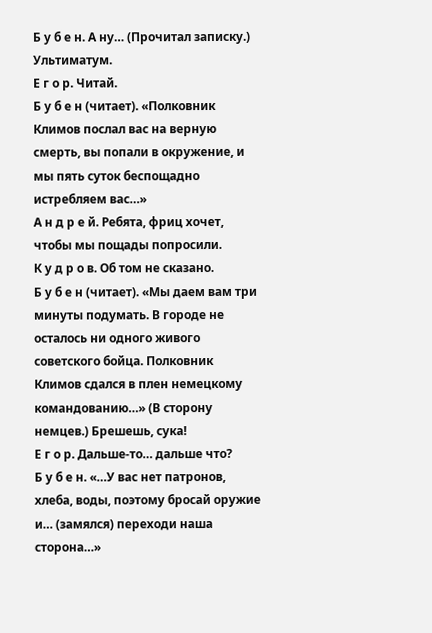Б у б е н. А ну… (Прочитал записку.) Ультиматум.
Е г о р. Читай.
Б у б е н (читает). «Полковник Климов послал вас на верную смерть, вы попали в окружение, и мы пять суток беспощадно истребляем вас…»
А н д р е й. Ребята, фриц хочет, чтобы мы пощады попросили.
К у д р о в. Об том не сказано.
Б у б е н (читает). «Мы даем вам три минуты подумать. В городе не осталось ни одного живого советского бойца. Полковник Климов сдался в плен немецкому командованию…» (В сторону немцев.) Брешешь, сука!
Е г о р. Дальше-то… дальше что?
Б у б е н. «…У вас нет патронов, хлеба, воды, поэтому бросай оружие и… (замялся) переходи наша сторона…»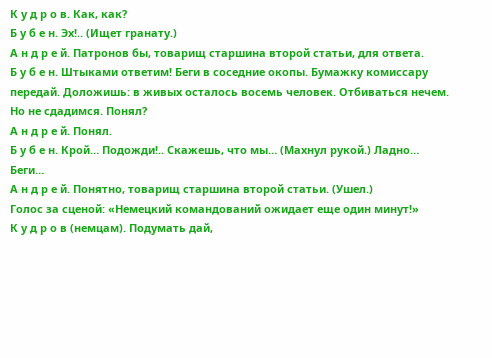К у д р о в. Как, как?
Б у б е н. Эх!.. (Ищет гранату.)
А н д р е й. Патронов бы, товарищ старшина второй статьи, для ответа.
Б у б е н. Штыками ответим! Беги в соседние окопы. Бумажку комиссару передай. Доложишь: в живых осталось восемь человек. Отбиваться нечем. Но не сдадимся. Понял?
А н д р е й. Понял.
Б у б е н. Крой… Подожди!.. Скажешь, что мы… (Махнул рукой.) Ладно… Беги…
А н д р е й. Понятно, товарищ старшина второй статьи. (Ушел.)
Голос за сценой: «Немецкий командований ожидает еще один минут!»
К у д р о в (немцам). Подумать дай,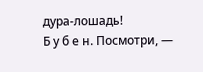дура-лошадь!
Б у б е н. Посмотри, —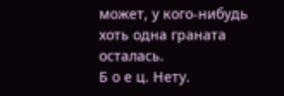может, у кого-нибудь хоть одна граната осталась.
Б о е ц. Нету.